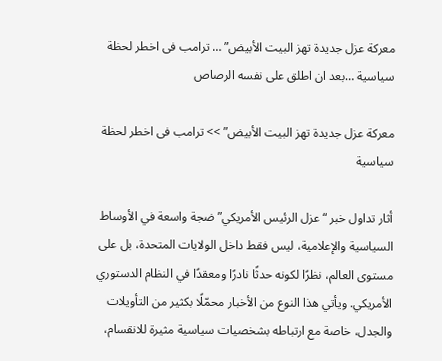معركة عزل جديدة تهز البيت الأبيض” … ترامب فى اخطر لحظة سياسية …بعد ان اطلق على نفسه الرصاص

معركة عزل جديدة تهز البيت الأبيض” >> ترامب فى اخطر لحظة سياسية

أثار تداول خبر “عزل الرئيس الأمريكي” ضجة واسعة في الأوساط السياسية والإعلامية، ليس فقط داخل الولايات المتحدة، بل على مستوى العالم، نظرًا لكونه حدثًا نادرًا ومعقدًا في النظام الدستوري الأمريكي. ويأتي هذا النوع من الأخبار محمّلًا بكثير من التأويلات والجدل، خاصة مع ارتباطه بشخصيات سياسية مثيرة للانقسام،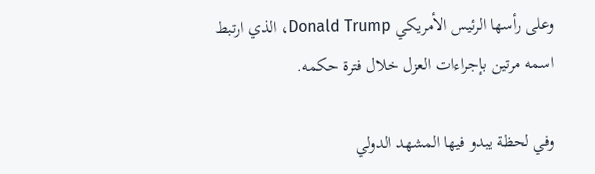وعلى رأسها الرئيس الأمريكي Donald Trump، الذي ارتبط اسمه مرتين بإجراءات العزل خلال فترة حكمه.

وفي لحظة يبدو فيها المشهد الدولي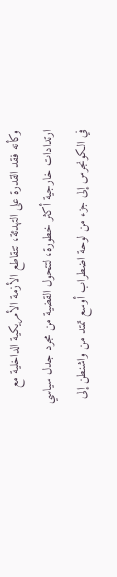وكأنه فقد القدرة على التهدئة، تتقاطع الأزمة الأمريكية الداخلية مع ارتدادات خارجية أكثر خطورة، لتتحول القضية من مجرد جدل سياسي في الكونجرس إلى جزء من لوحة اضطراب أوسع تمتد من واشنطن إلى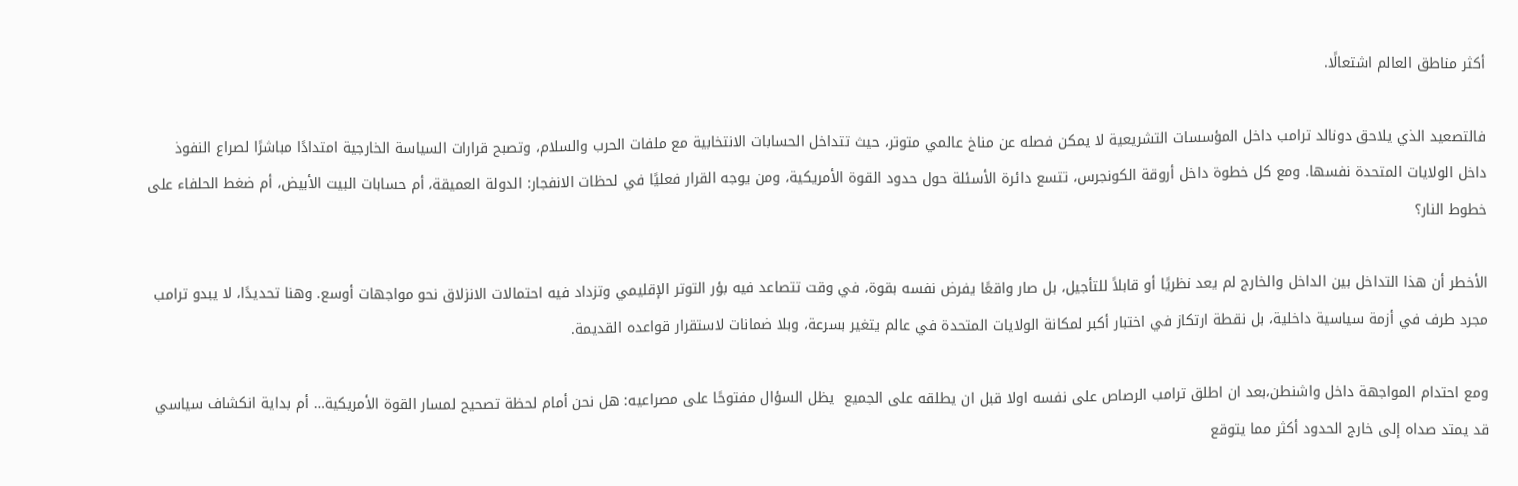أكثر مناطق العالم اشتعالًا.

فالتصعيد الذي يلاحق دونالد ترامب داخل المؤسسات التشريعية لا يمكن فصله عن مناخ عالمي متوتر، حيث تتداخل الحسابات الانتخابية مع ملفات الحرب والسلام، وتصبح قرارات السياسة الخارجية امتدادًا مباشرًا لصراع النفوذ داخل الولايات المتحدة نفسها. ومع كل خطوة داخل أروقة الكونجرس، تتسع دائرة الأسئلة حول حدود القوة الأمريكية، ومن يوجه القرار فعليًا في لحظات الانفجار: الدولة العميقة، أم حسابات البيت الأبيض، أم ضغط الحلفاء على خطوط النار؟

الأخطر أن هذا التداخل بين الداخل والخارج لم يعد نظريًا أو قابلاً للتأجيل، بل صار واقعًا يفرض نفسه بقوة، في وقت تتصاعد فيه بؤر التوتر الإقليمي وتزداد فيه احتمالات الانزلاق نحو مواجهات أوسع. وهنا تحديدًا، لا يبدو ترامب مجرد طرف في أزمة سياسية داخلية، بل نقطة ارتكاز في اختبار أكبر لمكانة الولايات المتحدة في عالم يتغير بسرعة، وبلا ضمانات لاستقرار قواعده القديمة.

ومع احتدام المواجهة داخل واشنطن،بعد ان اطلق ترامب الرصاص على نفسه اولا قبل ان يطلقه على الجميع  يظل السؤال مفتوحًا على مصراعيه: هل نحن أمام لحظة تصحيح لمسار القوة الأمريكية… أم بداية انكشاف سياسي قد يمتد صداه إلى خارج الحدود أكثر مما يتوقع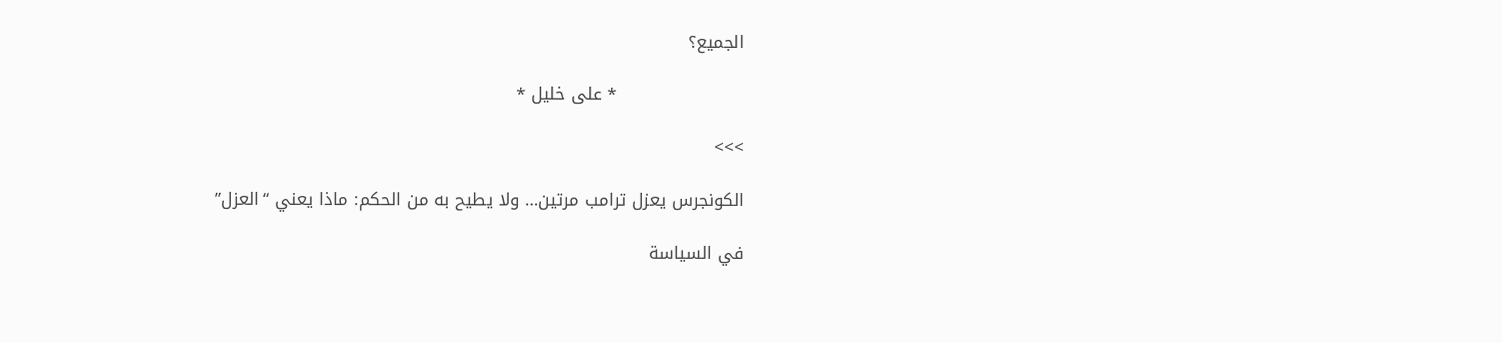الجميع؟

                      * على خليل *

>>>

الكونجرس يعزل ترامب مرتين… ولا يطيح به من الحكم: ماذا يعني “العزل”

في السياسة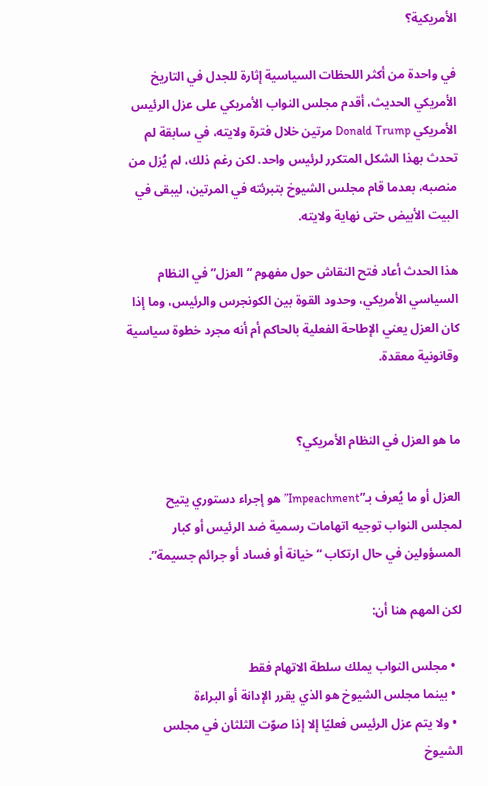الأمريكية؟

في واحدة من أكثر اللحظات السياسية إثارة للجدل في التاريخ الأمريكي الحديث، أقدم مجلس النواب الأمريكي على عزل الرئيس الأمريكي Donald Trump مرتين خلال فترة ولايته، في سابقة لم تحدث بهذا الشكل المتكرر لرئيس واحد. لكن رغم ذلك، لم يُزل من منصبه، بعدما قام مجلس الشيوخ بتبرئته في المرتين، ليبقى في البيت الأبيض حتى نهاية ولايته.

هذا الحدث أعاد فتح النقاش حول مفهوم “العزل” في النظام السياسي الأمريكي، وحدود القوة بين الكونجرس والرئيس، وما إذا كان العزل يعني الإطاحة الفعلية بالحاكم أم أنه مجرد خطوة سياسية وقانونية معقدة.


ما هو العزل في النظام الأمريكي؟

العزل أو ما يُعرف بـ”Impeachment” هو إجراء دستوري يتيح لمجلس النواب توجيه اتهامات رسمية ضد الرئيس أو كبار المسؤولين في حال ارتكاب “خيانة أو فساد أو جرائم جسيمة”.

لكن المهم هنا أن:

  • مجلس النواب يملك سلطة الاتهام فقط
  • بينما مجلس الشيوخ هو الذي يقرر الإدانة أو البراءة
  • ولا يتم عزل الرئيس فعليًا إلا إذا صوّت الثلثان في مجلس الشيوخ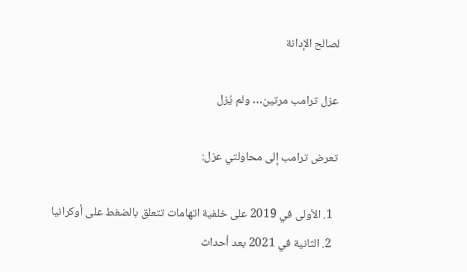لصالح الإدانة

عزل ترامب مرتين… ولم يُزل

تعرض ترامب إلى محاولتي عزل:

  1. الأولى في 2019 على خلفية اتهامات تتعلق بالضغط على أوكرانيا
  2. الثانية في 2021 بعد أحداث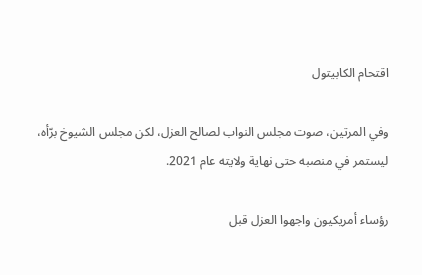اقتحام الكابيتول

وفي المرتين، صوت مجلس النواب لصالح العزل، لكن مجلس الشيوخ برّأه، ليستمر في منصبه حتى نهاية ولايته عام 2021.

رؤساء أمريكيون واجهوا العزل قبل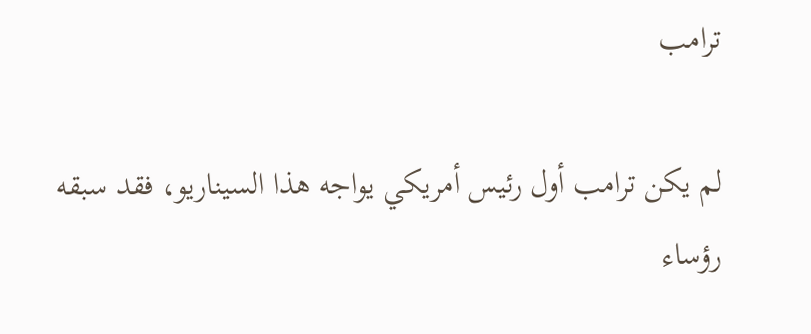ترامب

لم يكن ترامب أول رئيس أمريكي يواجه هذا السيناريو، فقد سبقه رؤساء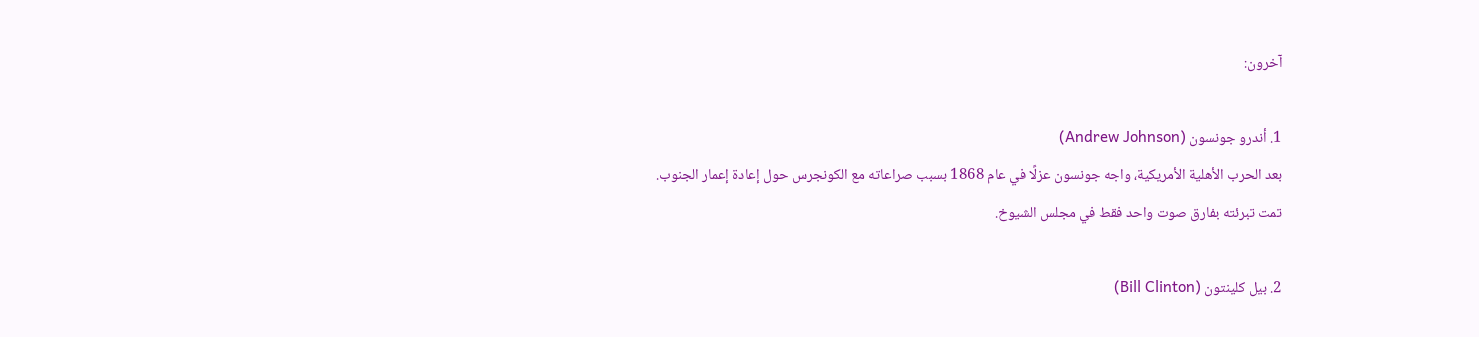آخرون:

1. أندرو جونسون (Andrew Johnson)
بعد الحرب الأهلية الأمريكية، واجه جونسون عزلًا في عام 1868 بسبب صراعاته مع الكونجرس حول إعادة إعمار الجنوب.
تمت تبرئته بفارق صوت واحد فقط في مجلس الشيوخ.

2. بيل كلينتون (Bill Clinton)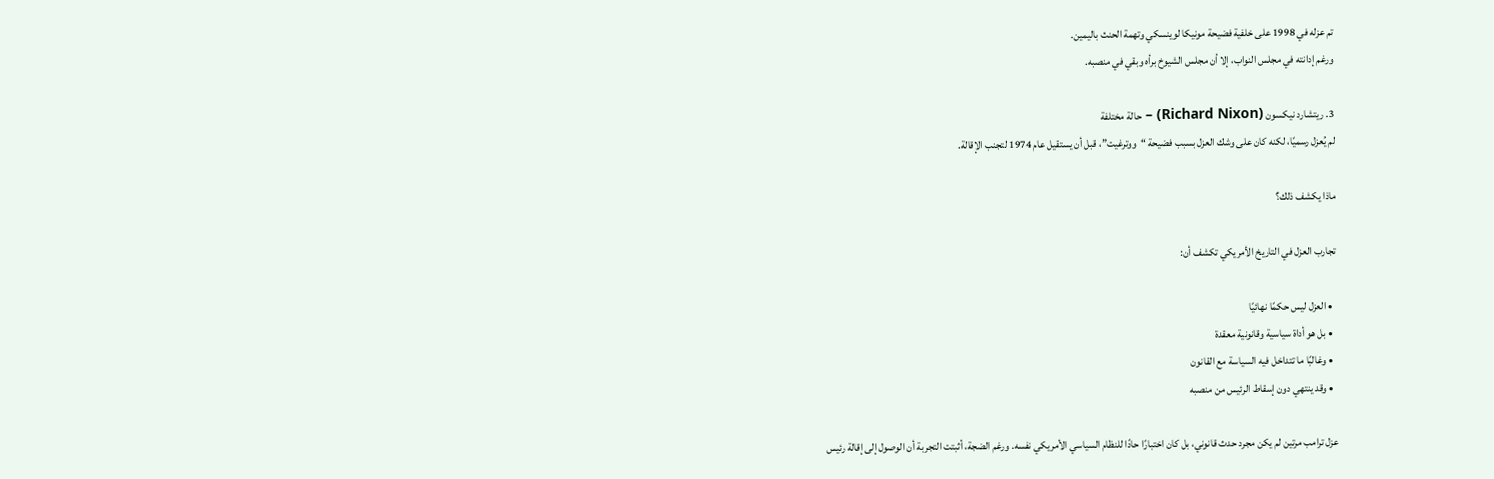تم عزله في 1998 على خلفية فضيحة مونيكا لوينسكي وتهمة الحنث باليمين.
ورغم إدانته في مجلس النواب، إلا أن مجلس الشيوخ برأه وبقي في منصبه.

3. ريتشارد نيكسون (Richard Nixon) – حالة مختلفة
لم يُعزل رسميًا، لكنه كان على وشك العزل بسبب فضيحة “ووترغيت”، قبل أن يستقيل عام 1974 لتجنب الإقالة.

ماذا يكشف ذلك؟

تجارب العزل في التاريخ الأمريكي تكشف أن:

  • العزل ليس حكمًا نهائيًا
  • بل هو أداة سياسية وقانونية معقدة
  • وغالبًا ما تتداخل فيه السياسة مع القانون
  • وقد ينتهي دون إسقاط الرئيس من منصبه

عزل ترامب مرتين لم يكن مجرد حدث قانوني، بل كان اختبارًا حادًا للنظام السياسي الأمريكي نفسه. ورغم الضجة، أثبتت التجربة أن الوصول إلى إقالة رئيس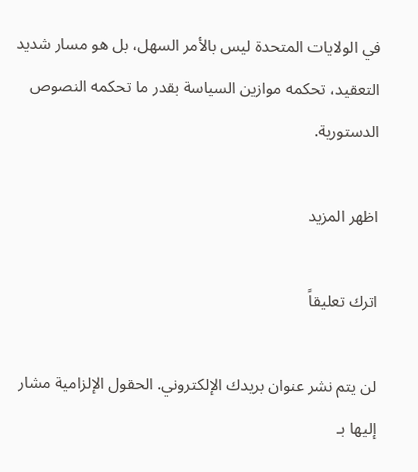في الولايات المتحدة ليس بالأمر السهل، بل هو مسار شديد التعقيد، تحكمه موازين السياسة بقدر ما تحكمه النصوص الدستورية.

اظهر المزيد

اترك تعليقاً

لن يتم نشر عنوان بريدك الإلكتروني. الحقول الإلزامية مشار إليها بـ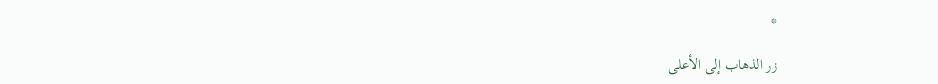*

زر الذهاب إلى الأعلى